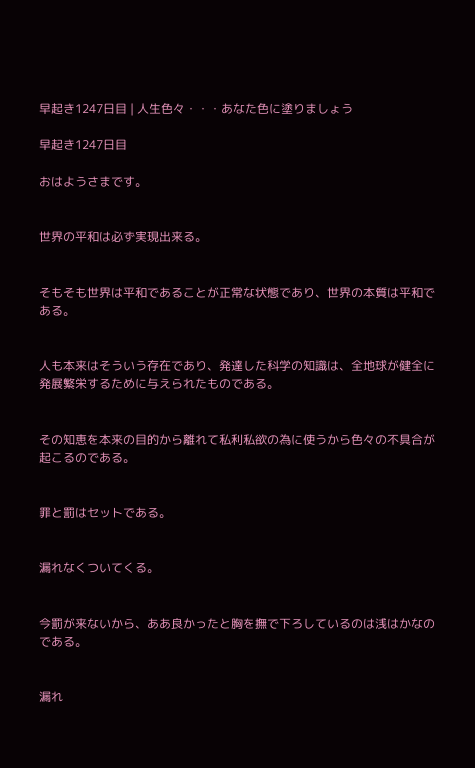早起き1247日目 | 人生色々・・・あなた色に塗りましょう

早起き1247日目

おはようさまです。


世界の平和は必ず実現出来る。


そもそも世界は平和であることが正常な状態であり、世界の本質は平和である。


人も本来はそういう存在であり、発達した科学の知識は、全地球が健全に発展繁栄するために与えられたものである。


その知恵を本来の目的から離れて私利私欲の為に使うから色々の不具合が起こるのである。


罪と罰はセットである。


漏れなくついてくる。


今罰が来ないから、ああ良かったと胸を撫で下ろしているのは浅はかなのである。


漏れ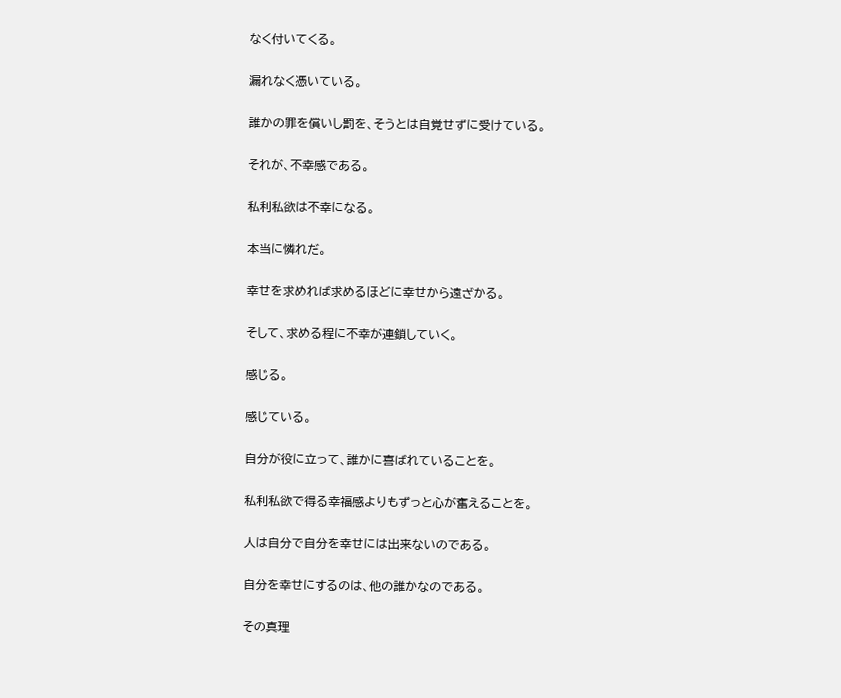なく付いてくる。


漏れなく憑いている。


誰かの罪を償いし罰を、そうとは自覚せずに受けている。


それが、不幸感である。


私利私欲は不幸になる。


本当に憐れだ。


幸せを求めれば求めるほどに幸せから遠ざかる。


そして、求める程に不幸が連鎖していく。


感じる。


感じている。


自分が役に立って、誰かに喜ばれていることを。


私利私欲で得る幸福感よりもずっと心が奮えることを。


人は自分で自分を幸せには出来ないのである。


自分を幸せにするのは、他の誰かなのである。


その真理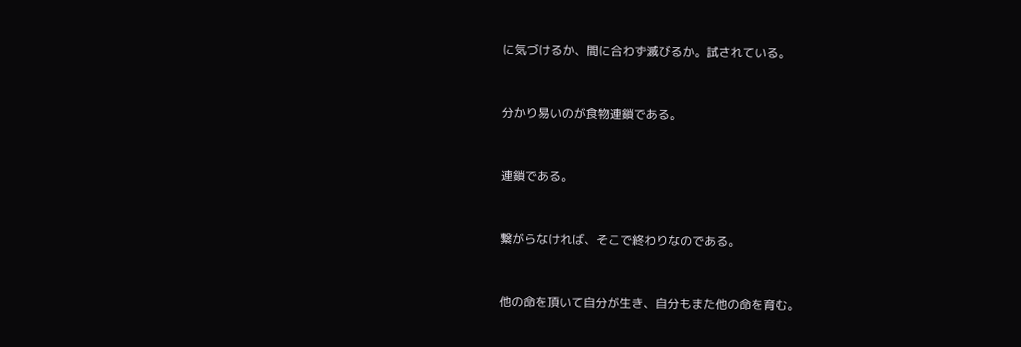に気づけるか、間に合わず滅びるか。試されている。


分かり易いのが食物連鎖である。


連鎖である。


繋がらなければ、そこで終わりなのである。


他の命を頂いて自分が生き、自分もまた他の命を育む。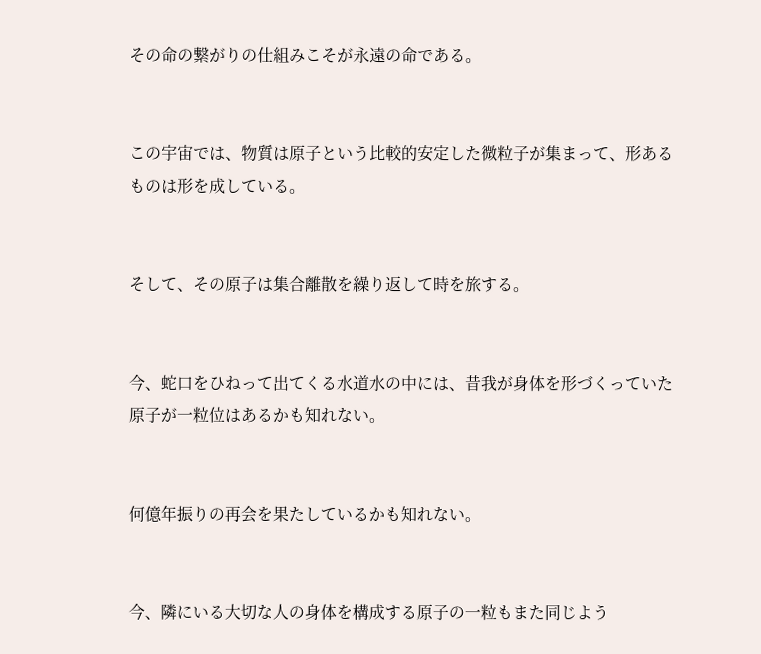その命の繋がりの仕組みこそが永遠の命である。


この宇宙では、物質は原子という比較的安定した微粒子が集まって、形あるものは形を成している。


そして、その原子は集合離散を繰り返して時を旅する。


今、蛇口をひねって出てくる水道水の中には、昔我が身体を形づくっていた原子が一粒位はあるかも知れない。


何億年振りの再会を果たしているかも知れない。


今、隣にいる大切な人の身体を構成する原子の一粒もまた同じよう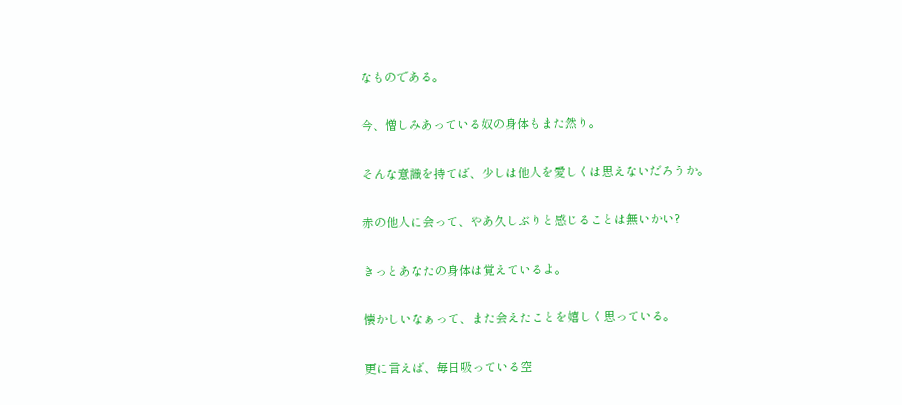なものである。


今、憎しみあっている奴の身体もまた然り。


そんな意識を持てば、少しは他人を愛しくは思えないだろうか。


赤の他人に会って、やあ久しぶりと感じることは無いかい?


きっとあなたの身体は覚えているよ。


懐かしいなぁって、また会えたことを嬉しく思っている。


更に言えば、毎日吸っている空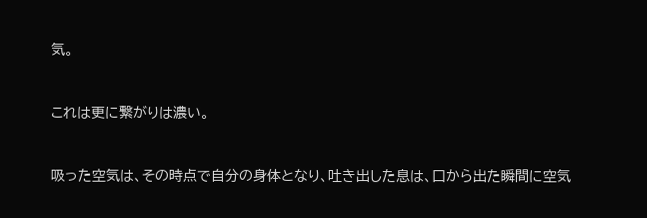気。


これは更に繋がりは濃い。


吸った空気は、その時点で自分の身体となり、吐き出した息は、口から出た瞬間に空気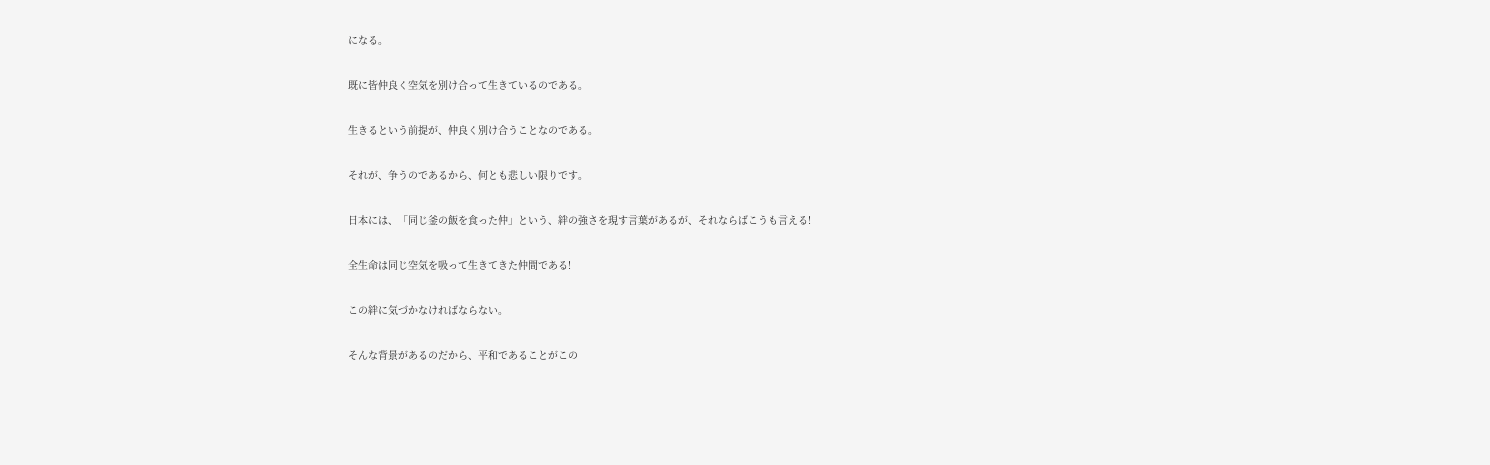になる。


既に皆仲良く空気を別け合って生きているのである。


生きるという前提が、仲良く別け合うことなのである。


それが、争うのであるから、何とも悲しい限りです。


日本には、「同じ釜の飯を食った仲」という、絆の強さを現す言葉があるが、それならばこうも言える!


全生命は同じ空気を吸って生きてきた仲間である!


この絆に気づかなければならない。


そんな背景があるのだから、平和であることがこの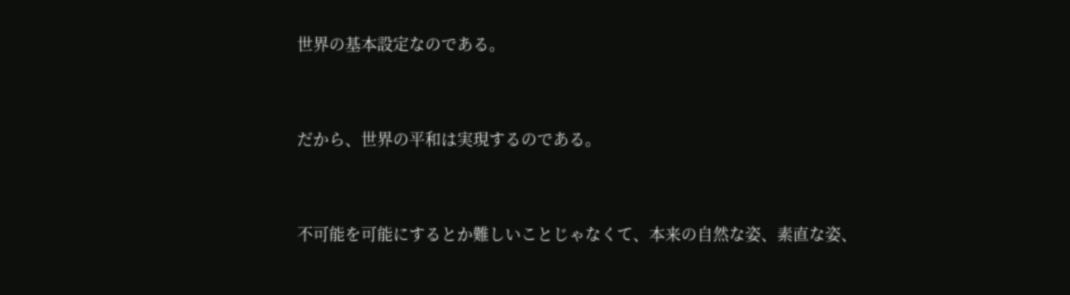世界の基本設定なのである。


だから、世界の平和は実現するのである。


不可能を可能にするとか難しいことじゃなくて、本来の自然な姿、素直な姿、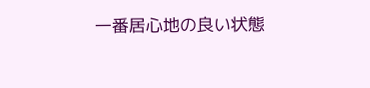一番居心地の良い状態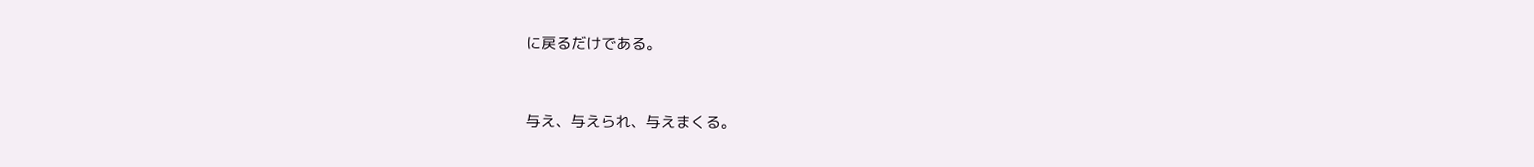に戻るだけである。


与え、与えられ、与えまくる。